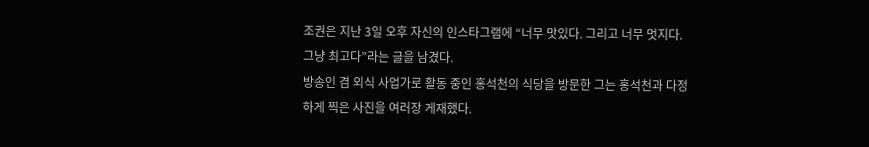조권은 지난 3일 오후 자신의 인스타그램에 “너무 맛있다. 그리고 너무 멋지다. 그냥 최고다”라는 글을 남겼다.
방송인 겸 외식 사업가로 활동 중인 홍석천의 식당을 방문한 그는 홍석천과 다정하게 찍은 사진을 여러장 게재했다.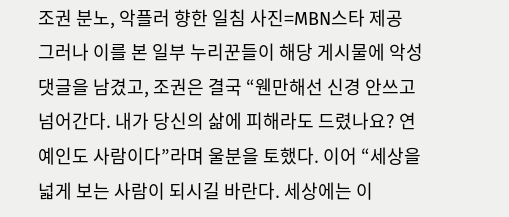조권 분노, 악플러 향한 일침 사진=MBN스타 제공
그러나 이를 본 일부 누리꾼들이 해당 게시물에 악성댓글을 남겼고, 조권은 결국 “웬만해선 신경 안쓰고 넘어간다. 내가 당신의 삶에 피해라도 드렸나요? 연예인도 사람이다”라며 울분을 토했다. 이어 “세상을 넓게 보는 사람이 되시길 바란다. 세상에는 이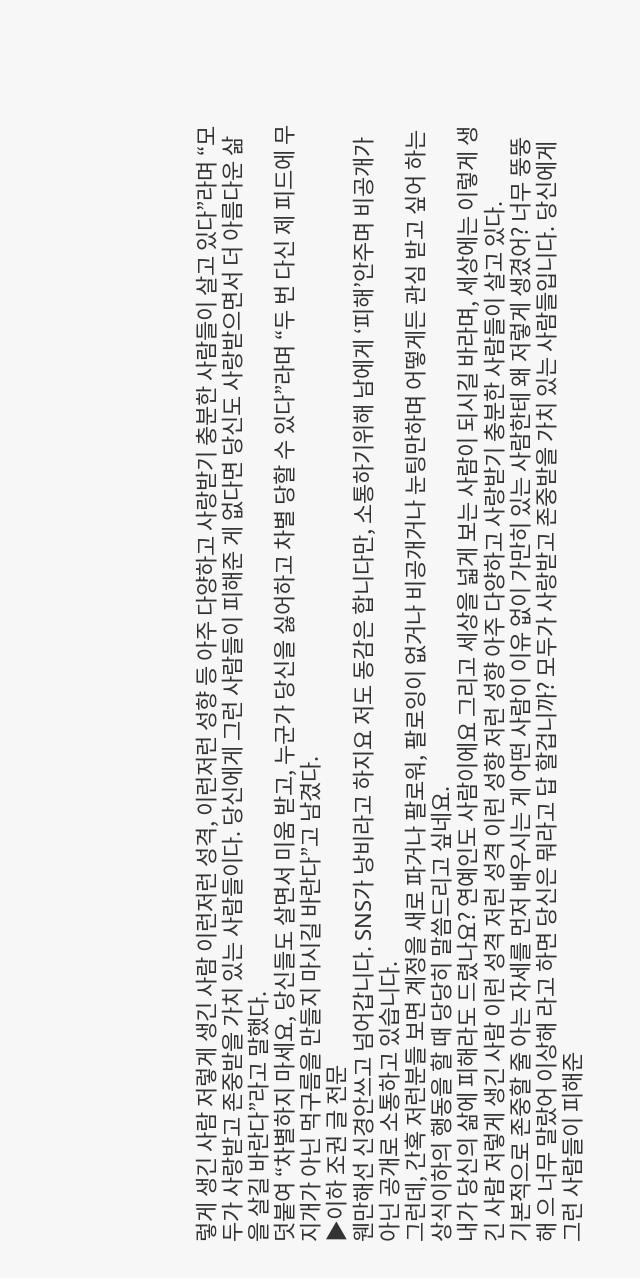렇게 생긴 사람 저렇게 생긴 사람 이런저런 성격, 이런저런 성향 등 아주 다양하고 사랑받기 충분한 사람들이 살고 있다”라며 “모두가 사랑받고 존중받을 가치 있는 사람들이다. 당신에게 그런 사람들이 피해준 게 없다면 당신도 사랑받으면서 더 아름다운 삶을 살길 바란다”라고 말했다.
덧붙여 “차별하지 마세요, 당신들도 살면서 미움 받고, 누군가 당신을 싫어하고 차별 당할 수 있다”라며 “두 번 다신 제 피드에 무지개가 아닌 먹구름을 만들지 마시길 바란다”고 남겼다.
▶이하 조권 글 전문
웬만해선 신경안쓰고 넘어갑니다. SNS가 낭비라고 하지요 저도 동감은 합니다만, 소통하기위해 남에게 ‘피해’안주며 비공개가 아닌 공개로 소통하고 있습니다.
그런데, 간혹 저런분들 보면 계정을 새로 파거나 팔로워, 팔로잉이 없거나 비공개거나 눈팅만하며 어떻게든 관심 받고 싶어 하는 상식이하의 행동을 할 때 당당히 말씀드리고 싶네요.
내가 당신의 삶에 피해라도 드렸나요? 연예인도 사람이에요 그리고 세상을 넓게 보는 사람이 되시길 바라며, 세상에는 이렇게 생긴 사람 저렇게 생긴 사람 이런 성격 저런 성격 이런 성향 저런 성향 아주 다양하고 사랑받기 충분한 사람들이 살고 있다.
기본적으로 존중할 줄 아는 자세를 먼저 배우시는 게 어떤 사람이 이유 없이 가만히 있는 사람한테 왜 저렇게 생겼어? 너무 뚱뚱해 으 너무 말랐어 이상해 라고 하면 당신은 뭐라고 답 할겁니까? 모두가 사랑받고 존중받을 가치 있는 사람들입니다. 당신에게 그런 사람들이 피해준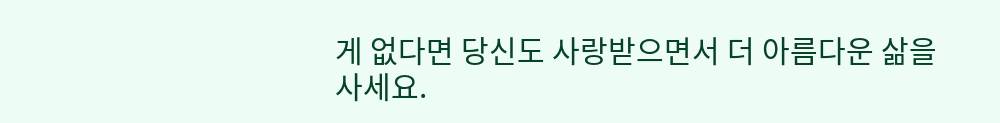게 없다면 당신도 사랑받으면서 더 아름다운 삶을 사세요.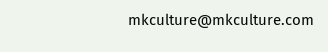mkculture@mkculture.com